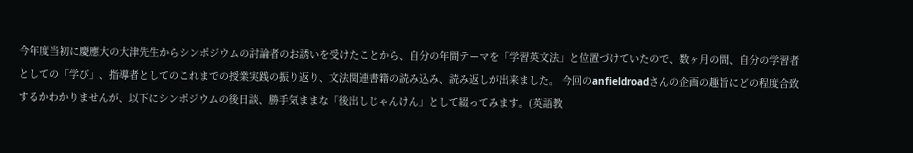今年度当初に慶應大の大津先生からシンポジウムの討論者のお誘いを受けたことから、自分の年間テーマを「学習英文法」と位置づけていたので、数ヶ月の間、自分の学習者としての「学び」、指導者としてのこれまでの授業実践の振り返り、文法関連書籍の読み込み、読み返しが出来ました。 今回のanfieldroadさんの企画の趣旨にどの程度合致するかわかりませんが、以下にシンポジウムの後日談、勝手気ままな「後出しじゃんけん」として綴ってみます。(英語教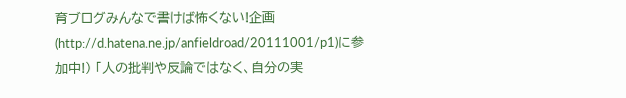育ブログみんなで書けば怖くない!企画(http://d.hatena.ne.jp/anfieldroad/20111001/p1)に参加中!) 「人の批判や反論ではなく、自分の実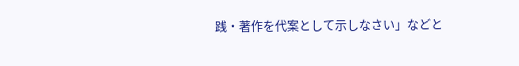践・著作を代案として示しなさい」などと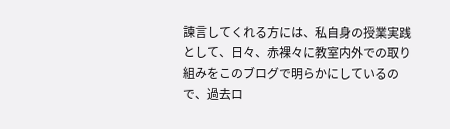諫言してくれる方には、私自身の授業実践として、日々、赤裸々に教室内外での取り組みをこのブログで明らかにしているので、過去ロ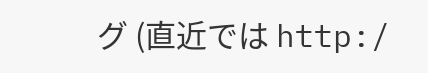グ (直近では http:/